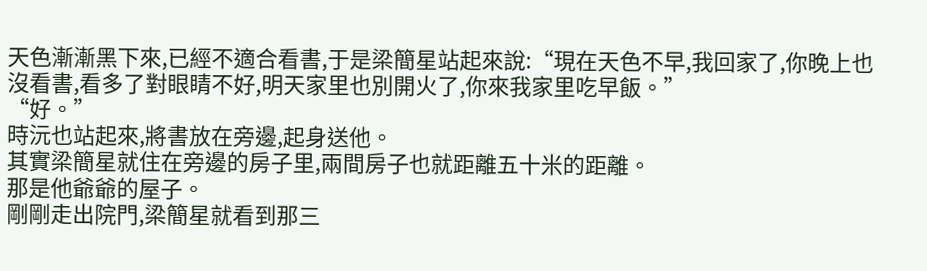天色漸漸黑下來,已經不適合看書,于是梁簡星站起來說:“現在天色不早,我回家了,你晚上也沒看書,看多了對眼睛不好,明天家里也別開火了,你來我家里吃早飯。”
“好。”
時沅也站起來,將書放在旁邊,起身送他。
其實梁簡星就住在旁邊的房子里,兩間房子也就距離五十米的距離。
那是他爺爺的屋子。
剛剛走出院門,梁簡星就看到那三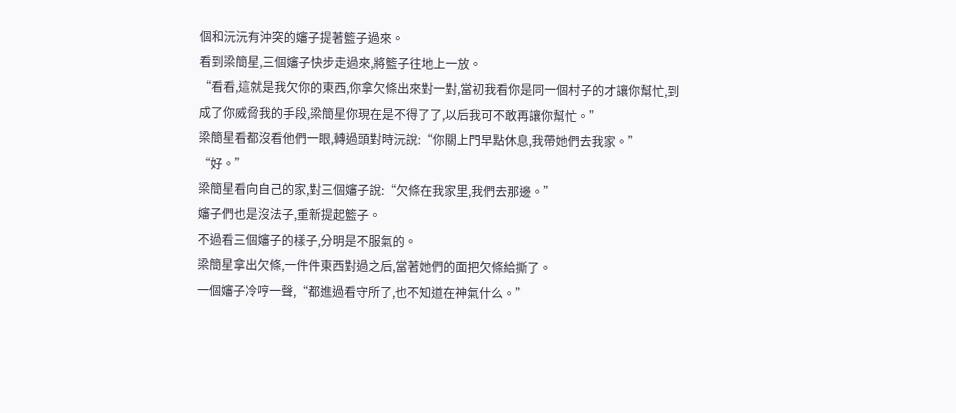個和沅沅有沖突的嬸子提著籃子過來。
看到梁簡星,三個嬸子快步走過來,將籃子往地上一放。
“看看,這就是我欠你的東西,你拿欠條出來對一對,當初我看你是同一個村子的才讓你幫忙,到成了你威脅我的手段,梁簡星你現在是不得了了,以后我可不敢再讓你幫忙。”
梁簡星看都沒看他們一眼,轉過頭對時沅說:“你關上門早點休息,我帶她們去我家。”
“好。”
梁簡星看向自己的家,對三個嬸子說:“欠條在我家里,我們去那邊。”
嬸子們也是沒法子,重新提起籃子。
不過看三個嬸子的樣子,分明是不服氣的。
梁簡星拿出欠條,一件件東西對過之后,當著她們的面把欠條給撕了。
一個嬸子冷哼一聲,“都進過看守所了,也不知道在神氣什么。”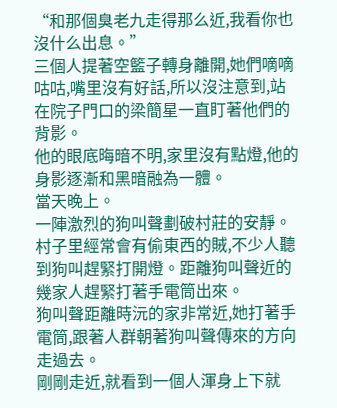“和那個臭老九走得那么近,我看你也沒什么出息。”
三個人提著空籃子轉身離開,她們嘀嘀咕咕,嘴里沒有好話,所以沒注意到,站在院子門口的梁簡星一直盯著他們的背影。
他的眼底晦暗不明,家里沒有點燈,他的身影逐漸和黑暗融為一體。
當天晚上。
一陣激烈的狗叫聲劃破村莊的安靜。
村子里經常會有偷東西的賊,不少人聽到狗叫趕緊打開燈。距離狗叫聲近的幾家人趕緊打著手電筒出來。
狗叫聲距離時沅的家非常近,她打著手電筒,跟著人群朝著狗叫聲傳來的方向走過去。
剛剛走近,就看到一個人渾身上下就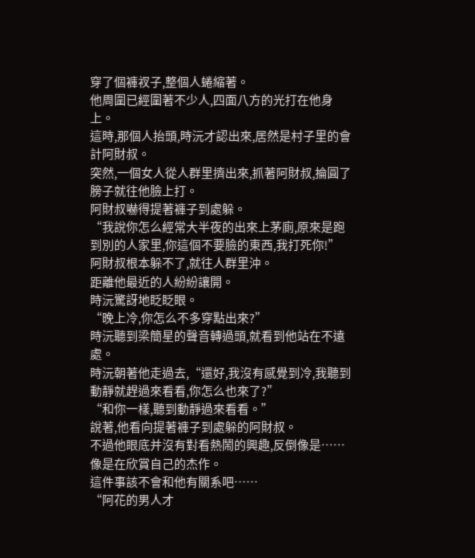穿了個褲衩子,整個人蜷縮著。
他周圍已經圍著不少人,四面八方的光打在他身上。
這時,那個人抬頭,時沅才認出來,居然是村子里的會計阿財叔。
突然,一個女人從人群里擠出來,抓著阿財叔,掄圓了膀子就往他臉上打。
阿財叔嚇得提著褲子到處躲。
“我說你怎么經常大半夜的出來上茅廁,原來是跑到別的人家里,你這個不要臉的東西,我打死你!”
阿財叔根本躲不了,就往人群里沖。
距離他最近的人紛紛讓開。
時沅驚訝地眨眨眼。
“晚上冷,你怎么不多穿點出來?”
時沅聽到梁簡星的聲音轉過頭,就看到他站在不遠處。
時沅朝著他走過去,“還好,我沒有感覺到冷,我聽到動靜就趕過來看看,你怎么也來了?”
“和你一樣,聽到動靜過來看看。”
說著,他看向提著褲子到處躲的阿財叔。
不過他眼底并沒有對看熱鬧的興趣,反倒像是……
像是在欣賞自己的杰作。
這件事該不會和他有關系吧……
“阿花的男人才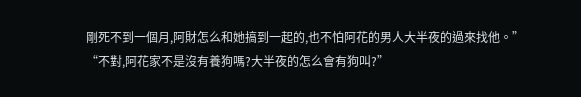剛死不到一個月,阿財怎么和她搞到一起的,也不怕阿花的男人大半夜的過來找他。”
“不對,阿花家不是沒有養狗嗎?大半夜的怎么會有狗叫?”